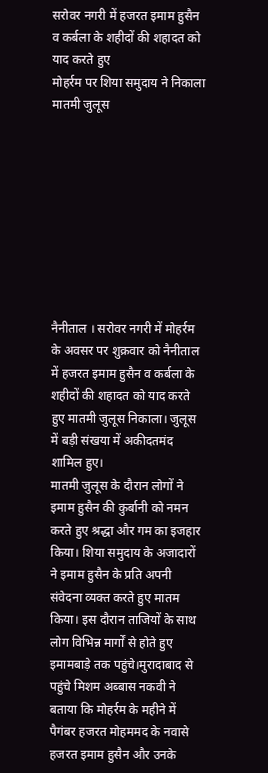सरोवर नगरी में हजरत इमाम हुसैन व कर्बला के शहीदों की शहादत को याद करते हुए
मोहर्रम पर शिया समुदाय ने निकाला मातमी जुलूस









नैनीताल । सरोवर नगरी में मोहर्रम के अवसर पर शुक्रवार को नैनीताल में हजरत इमाम हुसैन व कर्बला के शहीदों की शहादत को याद करते हुए मातमी जुलूस निकाला। जुलूस में बड़ी संखया में अकीदतमंद शामिल हुए।
मातमी जुलूस के दौरान लोगों ने इमाम हुसैन की कुर्बानी को नमन करते हुए श्रद्धा और गम का इजहार किया। शिया समुदाय के अजादारों ने इमाम हुसैन के प्रति अपनी संवेदना व्यक्त करते हुए मातम किया। इस दौरान ताजियों के साथ लोग विभिन्न मार्गों से होते हुए इमामबाड़े तक पहुंचे।मुरादाबाद से पहुंचे मिशम अब्बास नकवी ने बताया कि मोहर्रम के महीने में पैगंबर हजरत मोहममद के नवासे हजरत इमाम हुसैन और उनके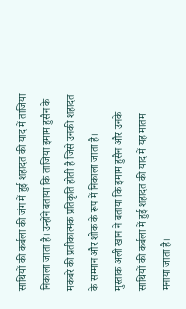साथियों की कर्बला की जंग में हुई शहादत की याद में ताजिया निकाला जाता है। उन्होंने बताया कि ताजिया इमाम हुसैन के मकबरे की प्रतीकात्मक प्रतिकृति होती है जिसे उनकी शहादत के सम्मान और शोक के रूप में निकाला जाता है।
मुस्ताक अली खान ने बताया कि इमाम हुसैन और उनके साथियों की कर्बला में हुई शहादत की याद में यह मातम मनाया जाता है।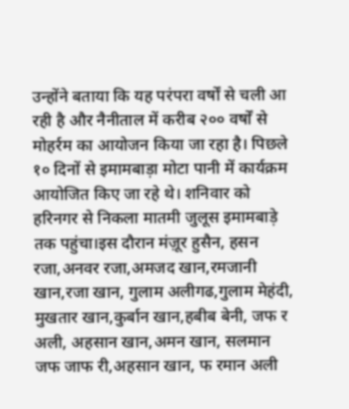उन्होंने बताया कि यह परंपरा वर्षों से चली आ रही है और नैनीताल में करीब २०० वर्षों से मोहर्रम का आयोजन किया जा रहा है। पिछले १० दिनों से इमामबाड़ा मोटा पानी में कार्यक्रम आयोजित किए जा रहे थे। शनिवार को हरिनगर से निकला मातमी जुलूस इमामबाड़े तक पहुंचा।इस दौरान मंज़ूर हुसैन, हसन रजा,अनवर रजा,अमजद खान,रमजानी खान,रजा खान, गुलाम अलीगढ,गुलाम मेहंदी, मुखतार खान,कुर्बान खान,हबीब बेनी, जफ र अली, अहसान खान,अमन खान, सलमान जफ जाफ री,अहसान खान, फ रमान अली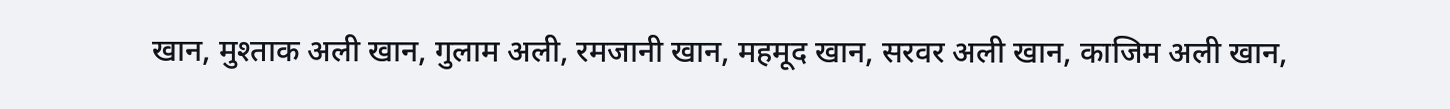खान, मुश्ताक अली खान, गुलाम अली, रमजानी खान, महमूद खान, सरवर अली खान, काजिम अली खान,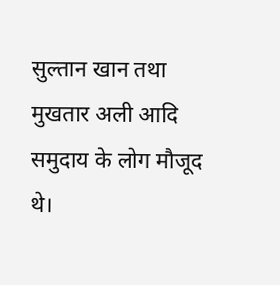सुल्तान खान तथा मुखतार अली आदि समुदाय के लोग मौजूद थे।